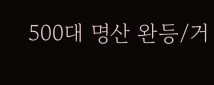500대 명산 완등/거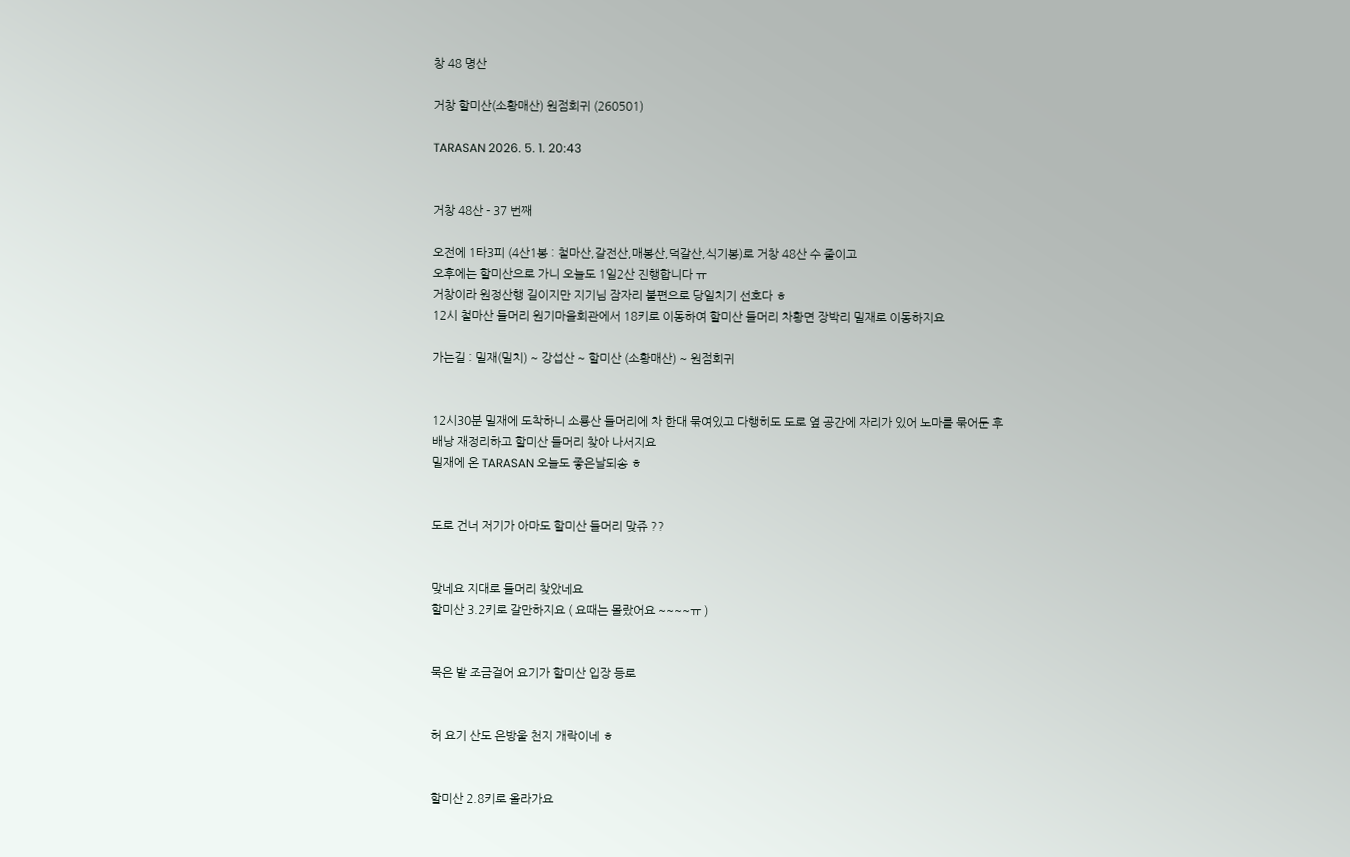창 48 명산

거창 할미산(소황매산) 원점회귀 (260501)

TARASAN 2026. 5. 1. 20:43


거창 48산 - 37 번째

오전에 1타3피 (4산1봉 : 철마산,갈전산,매봉산,덕갈산,식기봉)로 거창 48산 수 줄이고
오후에는 할미산으로 가니 오늘도 1일2산 진행합니다 ㅠ
거창이라 원정산행 길이지만 지기님 잠자리 불편으로 당일치기 선호다 ㅎ
12시 철마산 들머리 원기마을회관에서 18키로 이동하여 할미산 들머리 차황면 장박리 밀재로 이동하지요

가는길 : 밀재(밀치) ~ 강섭산 ~ 할미산 (소황매산) ~ 원점회귀


12시30분 밀재에 도착하니 소룡산 들머리에 차 한대 묶여있고 다행히도 도로 옆 공간에 자리가 있어 노마를 묶어둔 후
배낭 재정리하고 할미산 들머리 찾아 나서지요
밀재에 온 TARASAN 오늘도 좋은날되송 ㅎ


도로 건너 저기가 아마도 할미산 들머리 맞쥬 ??


맞네요 지대로 들머리 찾았네요
할미산 3.2키로 갈만하지요 ( 요때는 몰랐어요 ~~~~ㅠ )


묵은 밭 조금걸어 요기가 할미산 입장 등로


허 요기 산도 은방울 천지 개락이네 ㅎ


할미산 2.8키로 올라가요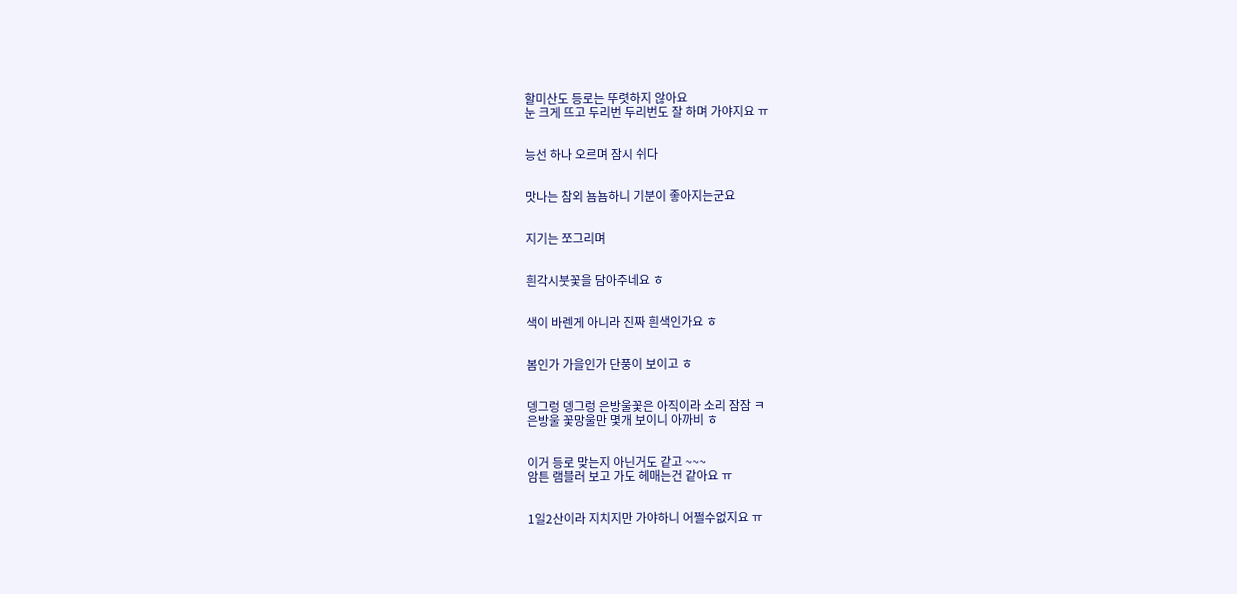할미산도 등로는 뚜렷하지 않아요
눈 크게 뜨고 두리번 두리번도 잘 하며 가야지요 ㅠ


능선 하나 오르며 잠시 쉬다


맛나는 참외 뇸뇸하니 기분이 좋아지는군요


지기는 쪼그리며


흰각시붓꽃을 담아주네요 ㅎ


색이 바렌게 아니라 진짜 흰색인가요 ㅎ


봄인가 가을인가 단풍이 보이고 ㅎ


뎅그렁 뎅그렁 은방울꽃은 아직이라 소리 잠잠 ㅋ
은방울 꽃망울만 몇개 보이니 아까비 ㅎ


이거 등로 맞는지 아닌거도 같고 ~~~
암튼 램블러 보고 가도 헤매는건 같아요 ㅠ


1일2산이라 지치지만 가야하니 어쩔수없지요 ㅠ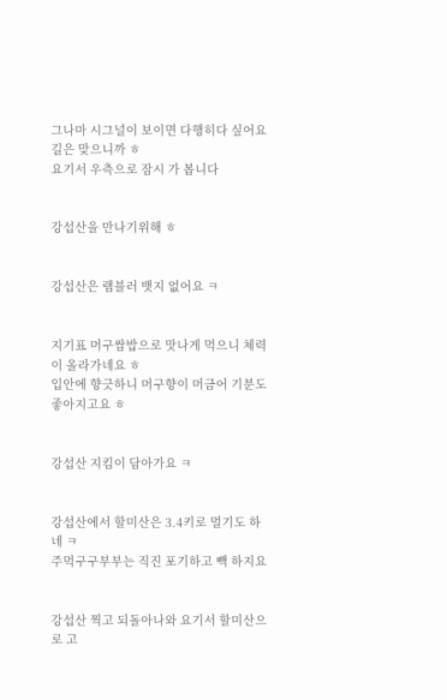그나마 시그널이 보이면 다행히다 싶어요 길은 맞으니까 ㅎ
요기서 우측으로 잠시 가 봅니다


강섭산을 만나기위해 ㅎ


강섭산은 램블러 뱃지 없어요 ㅋ


지기표 머구쌈밥으로 맛나게 먹으니 체력이 올라가네요 ㅎ
입안에 향긋하니 머구향이 머금어 기분도 좋아지고요 ㅎ


강섭산 지킴이 담아가요 ㅋ


강섭산에서 할미산은 3.4키로 멀기도 하네 ㅋ
주먹구구부부는 직진 포기하고 빽 하지요


강섭산 찍고 되돌아나와 요기서 할미산으로 고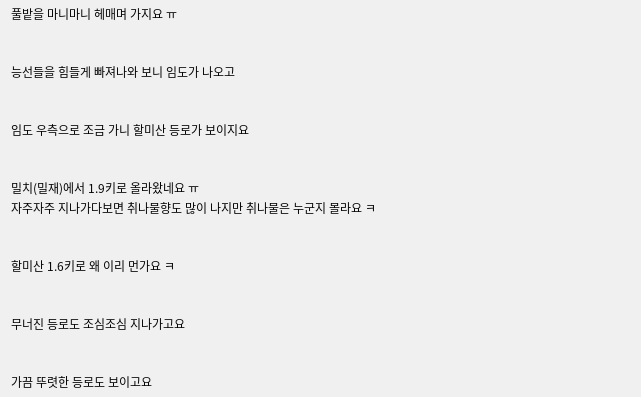풀밭을 마니마니 헤매며 가지요 ㅠ


능선들을 힘들게 빠져나와 보니 임도가 나오고


임도 우측으로 조금 가니 할미산 등로가 보이지요


밀치(밀재)에서 1.9키로 올라왔네요 ㅠ
자주자주 지나가다보면 취나물향도 많이 나지만 취나물은 누군지 몰라요 ㅋ


할미산 1.6키로 왜 이리 먼가요 ㅋ


무너진 등로도 조심조심 지나가고요


가끔 뚜렷한 등로도 보이고요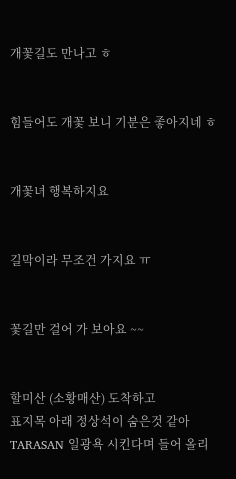개꽃길도 만나고 ㅎ


힘들어도 개꽃 보니 기분은 좋아지네 ㅎ


개꽃녀 행복하지요


길막이라 무조건 가지요 ㅠ


꽃길만 걸어 가 보아요 ~~


할미산 (소황매산) 도착하고
표지목 아래 정상석이 숨은것 같아 TARASAN 일광욕 시킨다며 들어 올리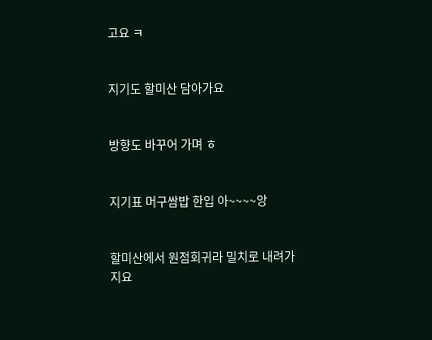고요 ㅋ


지기도 할미산 담아가요


방향도 바꾸어 가며 ㅎ


지기표 머구쌈밥 한입 아~~~~앙


할미산에서 원점회귀라 밀치로 내려가지요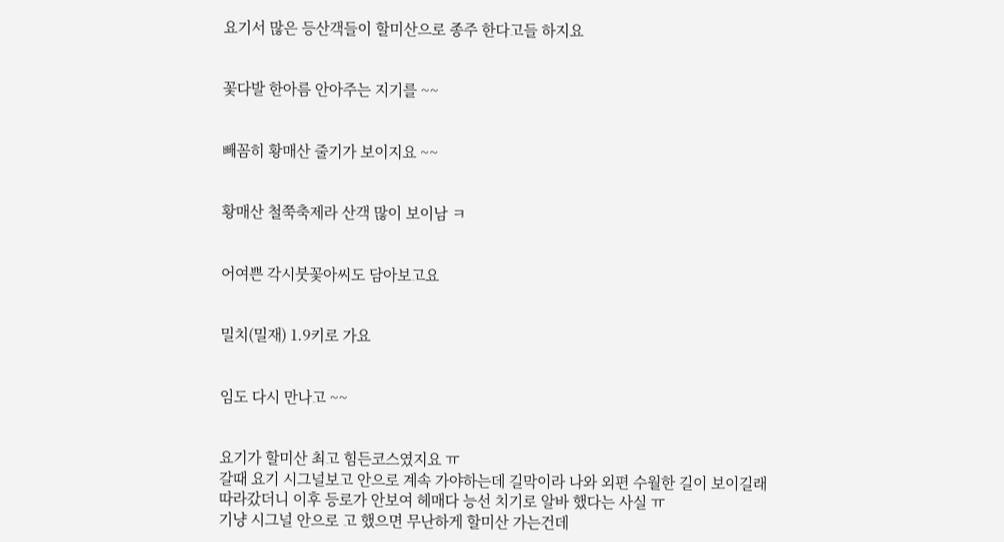요기서 많은 등산객들이 할미산으로 종주 한다고들 하지요


꽃다발 한아름 안아주는 지기를 ~~


빼꼼히 황매산 줄기가 보이지요 ~~


황매산 철쭉축제라 산객 많이 보이남 ㅋ


어여쁜 각시붓꽃아씨도 담아보고요


밀치(밀재) 1.9키로 가요


임도 다시 만나고 ~~


요기가 할미산 최고 힘든코스였지요 ㅠ
갈때 요기 시그널보고 안으로 계속 가야하는데 길막이라 나와 외편 수월한 길이 보이길래
따라갔더니 이후 등로가 안보여 헤매다 능선 치기로 알바 했다는 사실 ㅠ
기냥 시그널 안으로 고 했으면 무난하게 할미산 가는건데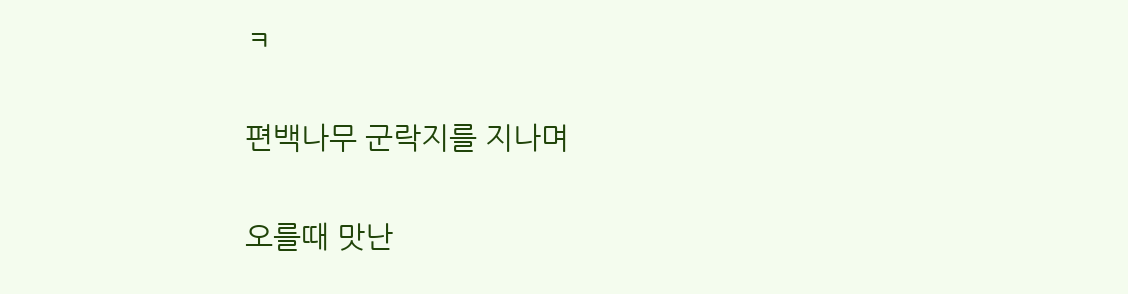ㅋ


편백나무 군락지를 지나며


오를때 맛난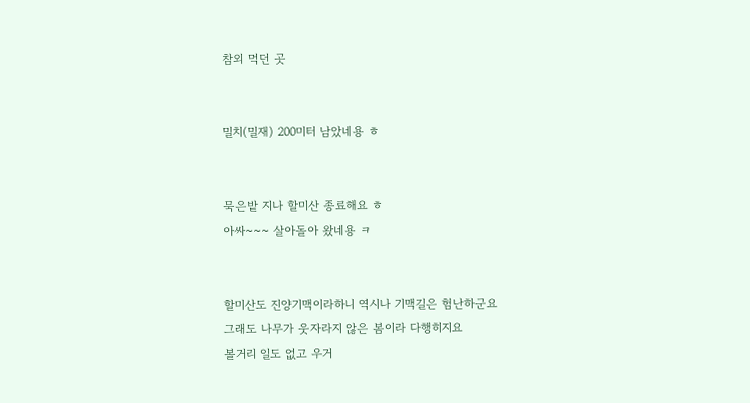참외 먹던 곳


밀치(밀재) 200미터 남았네용 ㅎ


묵은밭 지나 할미산 종료해요 ㅎ
아싸~~~ 살아돌아 왔네용 ㅋ


할미산도 진양기맥이라하니 역시나 기맥길은 험난하군요
그래도 나무가 웃자라지 않은 봄이라 다행히지요
볼거리 일도 없고 우거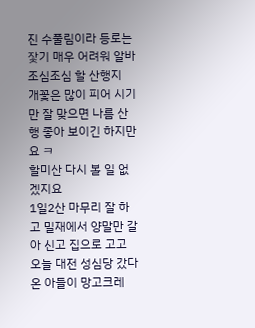진 수풀림이라 등로는 잧기 매우 어려워 알바 조심조심 할 산행지
개꽃은 많이 피어 시기만 잘 맞으면 나름 산행 좋아 보이긴 하지만요 ㅋ
할미산 다시 볼 일 없겠지요
1일2산 마무리 잘 하고 밀재에서 양말만 갈아 신고 집으로 고고
오늘 대전 성심당 갔다 온 아들이 망고크레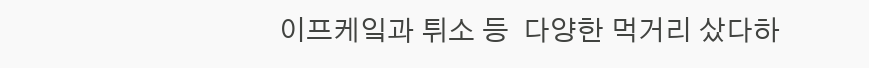이프케잌과 튀소 등  다양한 먹거리 샀다하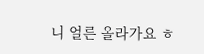니 얼른 올라가요 ㅎ